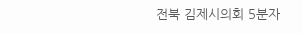전북 김제시의회 5분자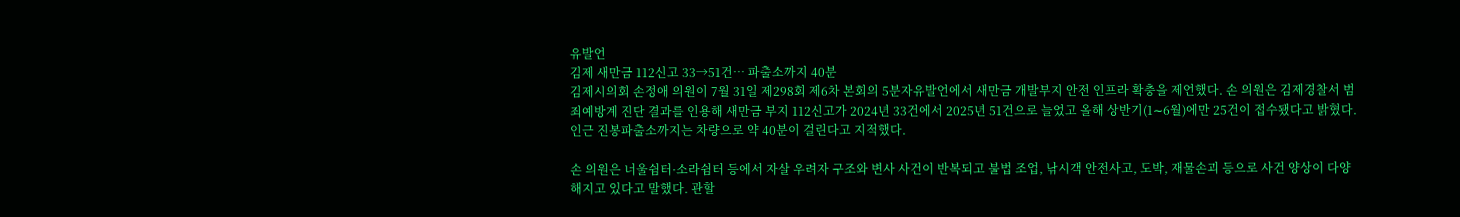유발언
김제 새만금 112신고 33→51건… 파출소까지 40분
김제시의회 손정애 의원이 7월 31일 제298회 제6차 본회의 5분자유발언에서 새만금 개발부지 안전 인프라 확충을 제언했다. 손 의원은 김제경찰서 범죄예방계 진단 결과를 인용해 새만금 부지 112신고가 2024년 33건에서 2025년 51건으로 늘었고 올해 상반기(1∼6월)에만 25건이 접수됐다고 밝혔다. 인근 진봉파출소까지는 차량으로 약 40분이 걸린다고 지적했다.

손 의원은 너울쉼터·소라쉼터 등에서 자살 우려자 구조와 변사 사건이 반복되고 불법 조업, 낚시객 안전사고, 도박, 재물손괴 등으로 사건 양상이 다양해지고 있다고 말했다. 관할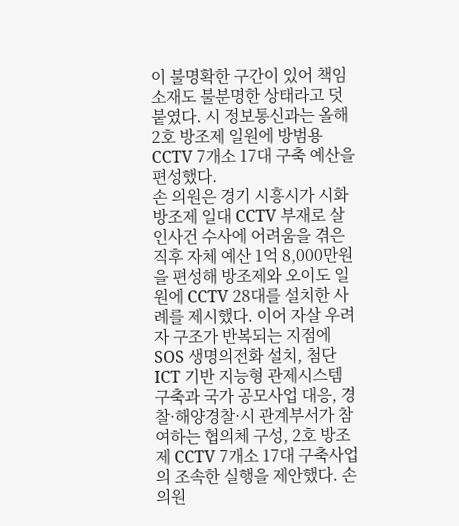이 불명확한 구간이 있어 책임 소재도 불분명한 상태라고 덧붙였다. 시 정보통신과는 올해 2호 방조제 일원에 방범용 CCTV 7개소 17대 구축 예산을 편성했다.
손 의원은 경기 시흥시가 시화방조제 일대 CCTV 부재로 살인사건 수사에 어려움을 겪은 직후 자체 예산 1억 8,000만원을 편성해 방조제와 오이도 일원에 CCTV 28대를 설치한 사례를 제시했다. 이어 자살 우려자 구조가 반복되는 지점에 SOS 생명의전화 설치, 첨단 ICT 기반 지능형 관제시스템 구축과 국가 공모사업 대응, 경찰·해양경찰·시 관계부서가 참여하는 협의체 구성, 2호 방조제 CCTV 7개소 17대 구축사업의 조속한 실행을 제안했다. 손 의원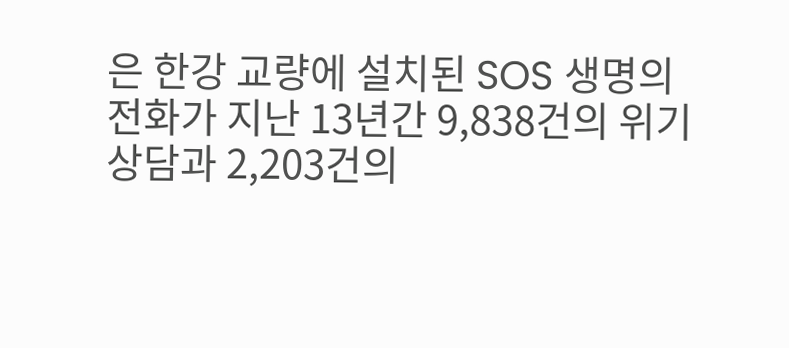은 한강 교량에 설치된 SOS 생명의전화가 지난 13년간 9,838건의 위기 상담과 2,203건의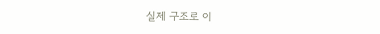실제 구조로 이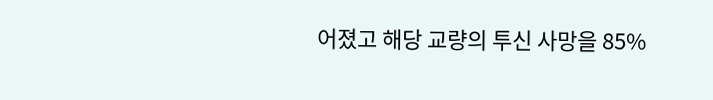어졌고 해당 교량의 투신 사망을 85%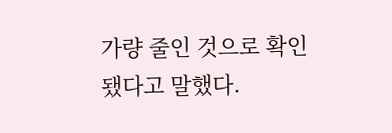가량 줄인 것으로 확인됐다고 말했다.